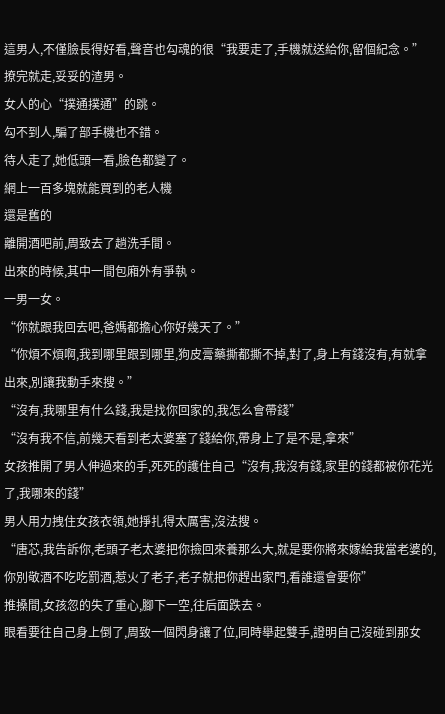這男人,不僅臉長得好看,聲音也勾魂的很“我要走了,手機就送給你,留個紀念。”
撩完就走,妥妥的渣男。
女人的心“撲通撲通”的跳。
勾不到人,騙了部手機也不錯。
待人走了,她低頭一看,臉色都變了。
網上一百多塊就能買到的老人機
還是舊的
離開酒吧前,周致去了趟洗手間。
出來的時候,其中一間包廂外有爭執。
一男一女。
“你就跟我回去吧,爸媽都擔心你好幾天了。”
“你煩不煩啊,我到哪里跟到哪里,狗皮膏藥撕都撕不掉,對了,身上有錢沒有,有就拿出來,別讓我動手來搜。”
“沒有,我哪里有什么錢,我是找你回家的,我怎么會帶錢”
“沒有我不信,前幾天看到老太婆塞了錢給你,帶身上了是不是,拿來”
女孩推開了男人伸過來的手,死死的護住自己“沒有,我沒有錢,家里的錢都被你花光了,我哪來的錢”
男人用力拽住女孩衣領,她掙扎得太厲害,沒法搜。
“唐芯,我告訴你,老頭子老太婆把你撿回來養那么大,就是要你將來嫁給我當老婆的,你別敬酒不吃吃罰酒,惹火了老子,老子就把你趕出家門,看誰還會要你”
推搡間,女孩忽的失了重心,腳下一空,往后面跌去。
眼看要往自己身上倒了,周致一個閃身讓了位,同時舉起雙手,證明自己沒碰到那女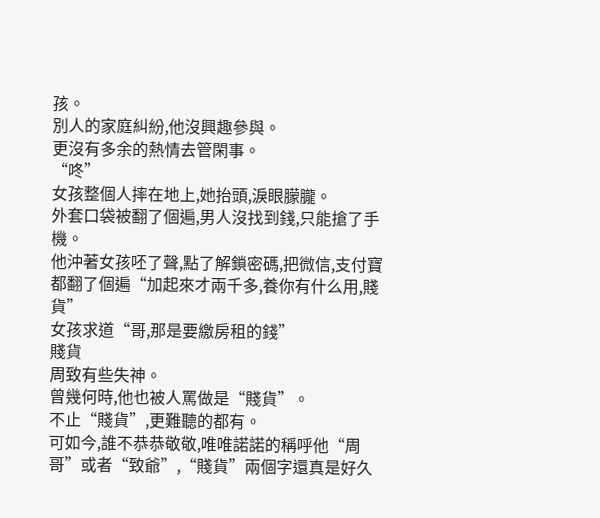孩。
別人的家庭糾紛,他沒興趣參與。
更沒有多余的熱情去管閑事。
“咚”
女孩整個人摔在地上,她抬頭,淚眼朦朧。
外套口袋被翻了個遍,男人沒找到錢,只能搶了手機。
他沖著女孩呸了聲,點了解鎖密碼,把微信,支付寶都翻了個遍“加起來才兩千多,養你有什么用,賤貨”
女孩求道“哥,那是要繳房租的錢”
賤貨
周致有些失神。
曾幾何時,他也被人罵做是“賤貨”。
不止“賤貨”,更難聽的都有。
可如今,誰不恭恭敬敬,唯唯諾諾的稱呼他“周哥”或者“致爺”,“賤貨”兩個字還真是好久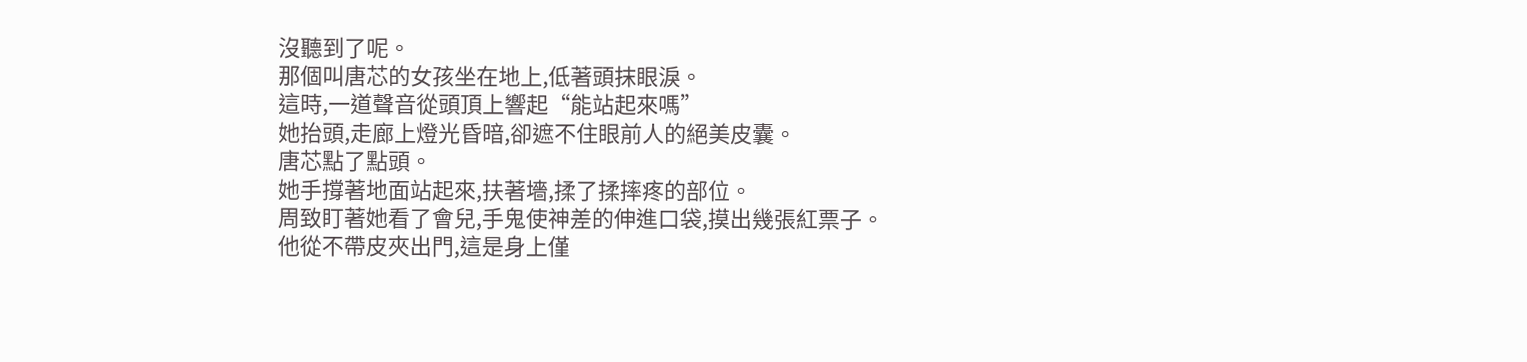沒聽到了呢。
那個叫唐芯的女孩坐在地上,低著頭抹眼淚。
這時,一道聲音從頭頂上響起“能站起來嗎”
她抬頭,走廊上燈光昏暗,卻遮不住眼前人的絕美皮囊。
唐芯點了點頭。
她手撐著地面站起來,扶著墻,揉了揉摔疼的部位。
周致盯著她看了會兒,手鬼使神差的伸進口袋,摸出幾張紅票子。
他從不帶皮夾出門,這是身上僅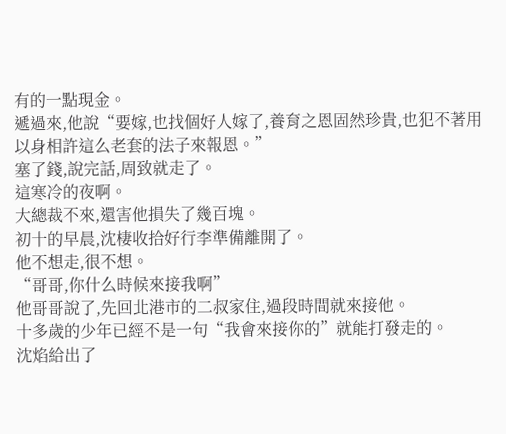有的一點現金。
遞過來,他說“要嫁,也找個好人嫁了,養育之恩固然珍貴,也犯不著用以身相許這么老套的法子來報恩。”
塞了錢,說完話,周致就走了。
這寒冷的夜啊。
大總裁不來,還害他損失了幾百塊。
初十的早晨,沈棲收拾好行李準備離開了。
他不想走,很不想。
“哥哥,你什么時候來接我啊”
他哥哥說了,先回北港市的二叔家住,過段時間就來接他。
十多歲的少年已經不是一句“我會來接你的”就能打發走的。
沈焰給出了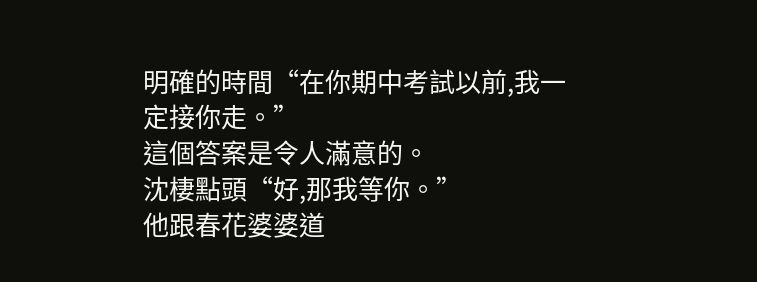明確的時間“在你期中考試以前,我一定接你走。”
這個答案是令人滿意的。
沈棲點頭“好,那我等你。”
他跟春花婆婆道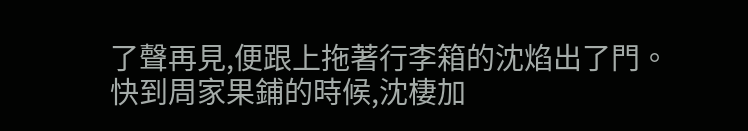了聲再見,便跟上拖著行李箱的沈焰出了門。
快到周家果鋪的時候,沈棲加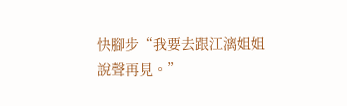快腳步“我要去跟江漓姐姐說聲再見。”